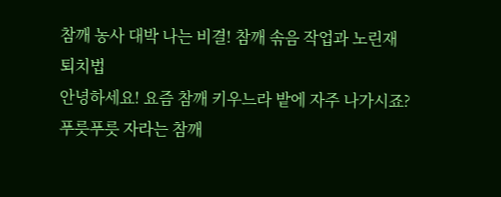참깨 농사 대박 나는 비결! 참깨 솎음 작업과 노린재 퇴치법
안녕하세요! 요즘 참깨 키우느라 밭에 자주 나가시죠? 푸릇푸릇 자라는 참깨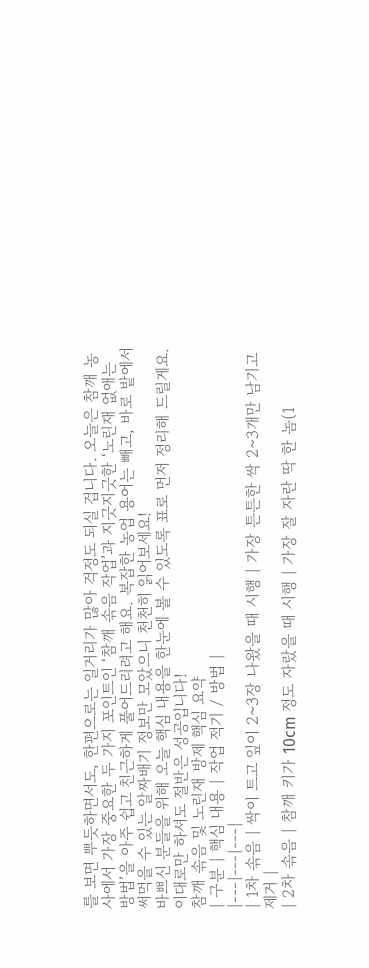를 보면 뿌듯하면서도, 한편으로는 일거리가 많아 걱정도 되실 겁니다. 오늘은 참깨 농사에서 가장 중요한 두 가지 포인트인 ‘참깨 솎음 작업’과 지긋지긋한 ‘노린재 없애는 방법’을 아주 쉽고 친근하게 풀어드리려고 해요. 복잡한 농업 용어는 빼고, 바로 밭에서 써먹을 수 있는 알짜배기 정보만 모았으니 천천히 읽어보세요!
바쁘신 분들을 위해 오늘 핵심 내용을 한눈에 볼 수 있도록 표로 먼저 정리해 드릴게요. 이대로만 하셔도 절반은 성공입니다!
참깨 솎음 및 노린재 방제 핵심 요약
| 구분 | 핵심 내용 | 작업 적기 / 방법 |
|---|---|---|
| 1차 솎음 | 싹이 트고 잎이 2~3장 나왔을 때 시행 | 가장 튼튼한 싹 2~3개만 남기고 제거 |
| 2차 솎음 | 참깨 키가 10cm 정도 자랐을 때 시행 | 가장 잘 자란 딱 한 놈(1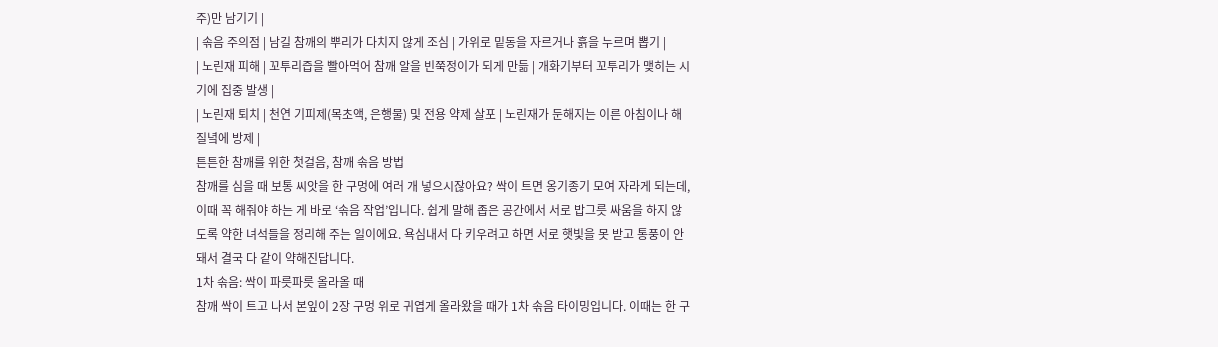주)만 남기기 |
| 솎음 주의점 | 남길 참깨의 뿌리가 다치지 않게 조심 | 가위로 밑동을 자르거나 흙을 누르며 뽑기 |
| 노린재 피해 | 꼬투리즙을 빨아먹어 참깨 알을 빈쭉정이가 되게 만듦 | 개화기부터 꼬투리가 맺히는 시기에 집중 발생 |
| 노린재 퇴치 | 천연 기피제(목초액, 은행물) 및 전용 약제 살포 | 노린재가 둔해지는 이른 아침이나 해질녘에 방제 |
튼튼한 참깨를 위한 첫걸음, 참깨 솎음 방법
참깨를 심을 때 보통 씨앗을 한 구멍에 여러 개 넣으시잖아요? 싹이 트면 옹기종기 모여 자라게 되는데, 이때 꼭 해줘야 하는 게 바로 ‘솎음 작업’입니다. 쉽게 말해 좁은 공간에서 서로 밥그릇 싸움을 하지 않도록 약한 녀석들을 정리해 주는 일이에요. 욕심내서 다 키우려고 하면 서로 햇빛을 못 받고 통풍이 안 돼서 결국 다 같이 약해진답니다.
1차 솎음: 싹이 파릇파릇 올라올 때
참깨 싹이 트고 나서 본잎이 2장 구멍 위로 귀엽게 올라왔을 때가 1차 솎음 타이밍입니다. 이때는 한 구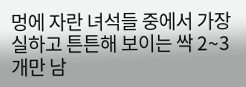멍에 자란 녀석들 중에서 가장 실하고 튼튼해 보이는 싹 2~3개만 남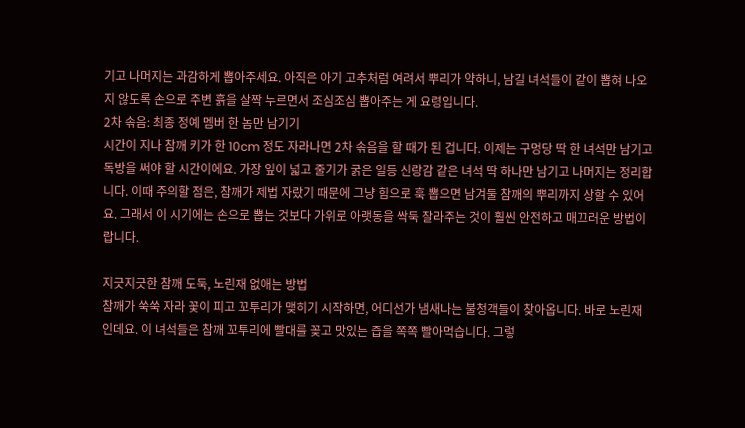기고 나머지는 과감하게 뽑아주세요. 아직은 아기 고추처럼 여려서 뿌리가 약하니, 남길 녀석들이 같이 뽑혀 나오지 않도록 손으로 주변 흙을 살짝 누르면서 조심조심 뽑아주는 게 요령입니다.
2차 솎음: 최종 정예 멤버 한 놈만 남기기
시간이 지나 참깨 키가 한 10cm 정도 자라나면 2차 솎음을 할 때가 된 겁니다. 이제는 구멍당 딱 한 녀석만 남기고 독방을 써야 할 시간이에요. 가장 잎이 넓고 줄기가 굵은 일등 신랑감 같은 녀석 딱 하나만 남기고 나머지는 정리합니다. 이때 주의할 점은, 참깨가 제법 자랐기 때문에 그냥 힘으로 훅 뽑으면 남겨둘 참깨의 뿌리까지 상할 수 있어요. 그래서 이 시기에는 손으로 뽑는 것보다 가위로 아랫동을 싹둑 잘라주는 것이 훨씬 안전하고 매끄러운 방법이랍니다.

지긋지긋한 참깨 도둑, 노린재 없애는 방법
참깨가 쑥쑥 자라 꽃이 피고 꼬투리가 맺히기 시작하면, 어디선가 냄새나는 불청객들이 찾아옵니다. 바로 노린재인데요. 이 녀석들은 참깨 꼬투리에 빨대를 꽂고 맛있는 즙을 쪽쪽 빨아먹습니다. 그렇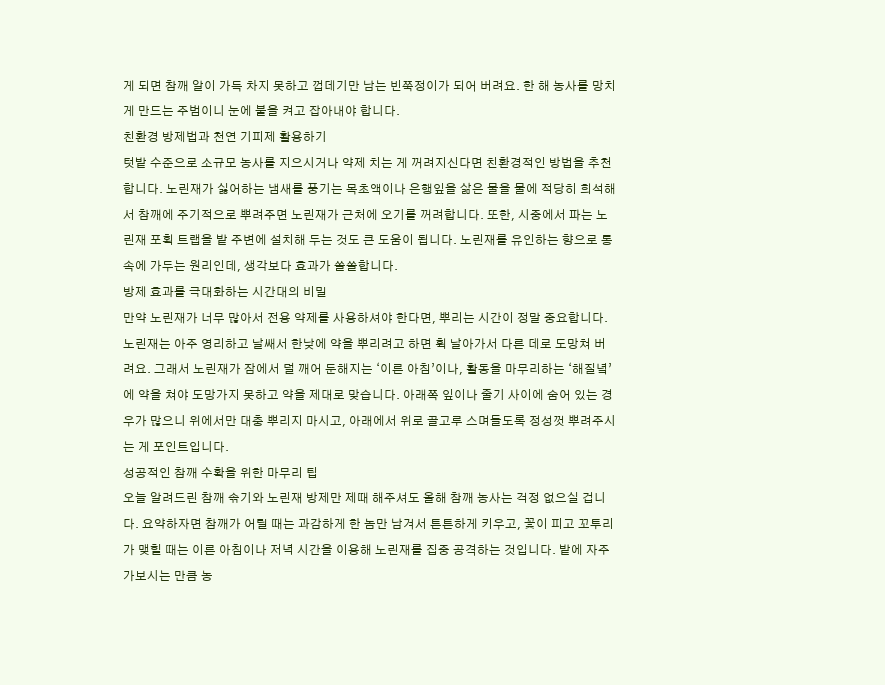게 되면 참깨 알이 가득 차지 못하고 껍데기만 남는 빈쭉정이가 되어 버려요. 한 해 농사를 망치게 만드는 주범이니 눈에 불을 켜고 잡아내야 합니다.
친환경 방제법과 천연 기피제 활용하기
텃밭 수준으로 소규모 농사를 지으시거나 약제 치는 게 꺼려지신다면 친환경적인 방법을 추천합니다. 노린재가 싫어하는 냄새를 풍기는 목초액이나 은행잎을 삶은 물을 물에 적당히 희석해서 참깨에 주기적으로 뿌려주면 노린재가 근처에 오기를 꺼려합니다. 또한, 시중에서 파는 노린재 포획 트랩을 밭 주변에 설치해 두는 것도 큰 도움이 됩니다. 노린재를 유인하는 향으로 통 속에 가두는 원리인데, 생각보다 효과가 쏠쏠합니다.
방제 효과를 극대화하는 시간대의 비밀
만약 노린재가 너무 많아서 전용 약제를 사용하셔야 한다면, 뿌리는 시간이 정말 중요합니다. 노린재는 아주 영리하고 날쌔서 한낮에 약을 뿌리려고 하면 휙 날아가서 다른 데로 도망쳐 버려요. 그래서 노린재가 잠에서 덜 깨어 둔해지는 ‘이른 아침’이나, 활동을 마무리하는 ‘해질녘’에 약을 쳐야 도망가지 못하고 약을 제대로 맞습니다. 아래쪽 잎이나 줄기 사이에 숨어 있는 경우가 많으니 위에서만 대충 뿌리지 마시고, 아래에서 위로 골고루 스며들도록 정성껏 뿌려주시는 게 포인트입니다.
성공적인 참깨 수확을 위한 마무리 팁
오늘 알려드린 참깨 솎기와 노린재 방제만 제때 해주셔도 올해 참깨 농사는 걱정 없으실 겁니다. 요약하자면 참깨가 어릴 때는 과감하게 한 놈만 남겨서 튼튼하게 키우고, 꽃이 피고 꼬투리가 맺힐 때는 이른 아침이나 저녁 시간을 이용해 노린재를 집중 공격하는 것입니다. 밭에 자주 가보시는 만큼 농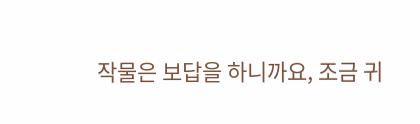작물은 보답을 하니까요, 조금 귀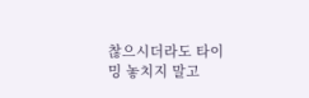찮으시더라도 타이밍 놓치지 말고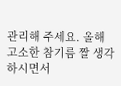관리해 주세요. 올해 고소한 참기름 짤 생각 하시면서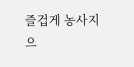즐겁게 농사지으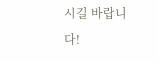시길 바랍니다!